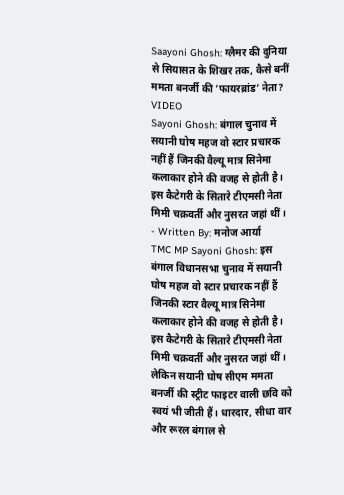Saayoni Ghosh: ग्लैमर की दुनिया से सियासत के शिखर तक, कैसे बनीं ममता बनर्जी की ‘फायरब्रांड’ नेता? VIDEO
Sayoni Ghosh: बंगाल चुनाव में सयानी घोष महज वो स्टार प्रचारक नहीं हैं जिनकी वैल्यू मात्र सिनेमा कलाकार होने की वजह से होती है। इस कैटेगरी के सितारे टीएमसी नेता मिमी चक्रवर्ती और नुसरत जहां थीं।
- Written By: मनोज आर्या
TMC MP Sayoni Ghosh: इस बंगाल विधानसभा चुनाव में सयानी घोष महज वो स्टार प्रचारक नहीं हैं जिनकी स्टार वैल्यू मात्र सिनेमा कलाकार होने की वजह से होती है। इस कैटेगरी के सितारे टीएमसी नेता मिमी चक्रवर्ती और नुसरत जहां थीं। लेकिन सयानी घोष सीएम ममता बनर्जी की स्ट्रीट फाइटर वाली छवि को स्वयं भी जीती हैं। धारदार, सीधा वार और रूरल बंगाल से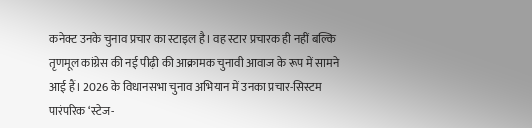कनेक्ट उनके चुनाव प्रचार का स्टाइल है। वह स्टार प्रचारक ही नहीं बल्कि तृणमूल कांग्रेस की नई पीढ़ी की आक्रामक चुनावी आवाज के रूप में सामने आई हैं। 2026 के विधानसभा चुनाव अभियान में उनका प्रचार-सिस्टम पारंपरिक ‘स्टेज-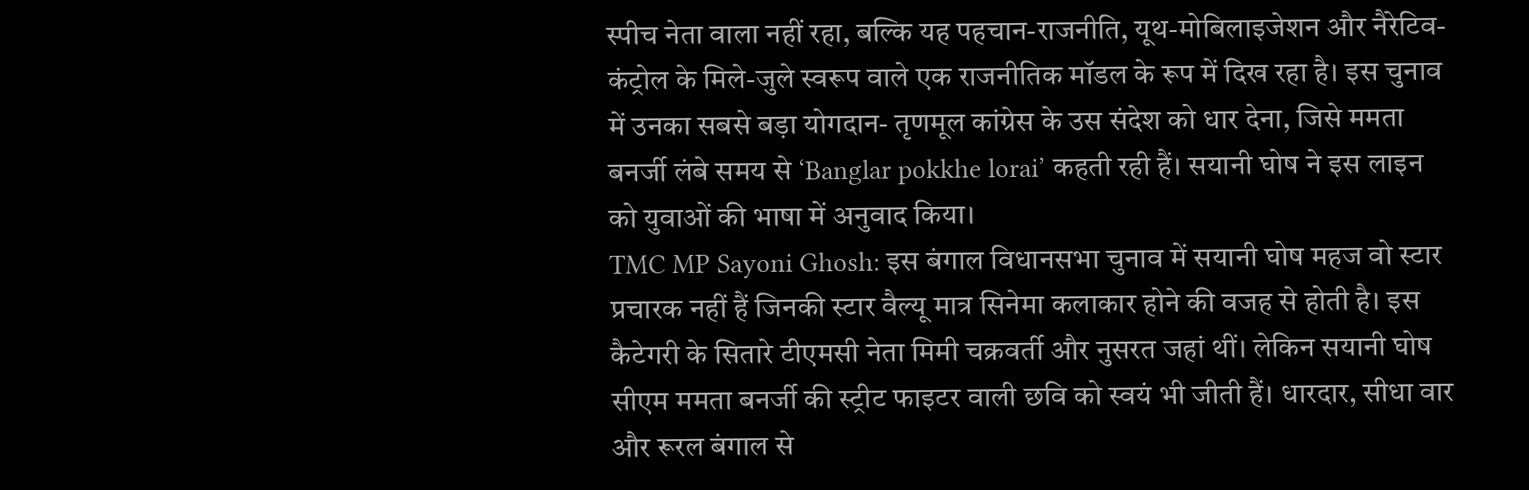स्पीच नेता वाला नहीं रहा, बल्कि यह पहचान-राजनीति, यूथ-मोबिलाइजेशन और नैरेटिव-कंट्रोल के मिले-जुले स्वरूप वाले एक राजनीतिक मॉडल के रूप में दिख रहा है। इस चुनाव में उनका सबसे बड़ा योगदान- तृणमूल कांग्रेस के उस संदेश को धार देना, जिसे ममता बनर्जी लंबे समय से ‘Banglar pokkhe lorai’ कहती रही हैं। सयानी घोष ने इस लाइन को युवाओं की भाषा में अनुवाद किया।
TMC MP Sayoni Ghosh: इस बंगाल विधानसभा चुनाव में सयानी घोष महज वो स्टार प्रचारक नहीं हैं जिनकी स्टार वैल्यू मात्र सिनेमा कलाकार होने की वजह से होती है। इस कैटेगरी के सितारे टीएमसी नेता मिमी चक्रवर्ती और नुसरत जहां थीं। लेकिन सयानी घोष सीएम ममता बनर्जी की स्ट्रीट फाइटर वाली छवि को स्वयं भी जीती हैं। धारदार, सीधा वार और रूरल बंगाल से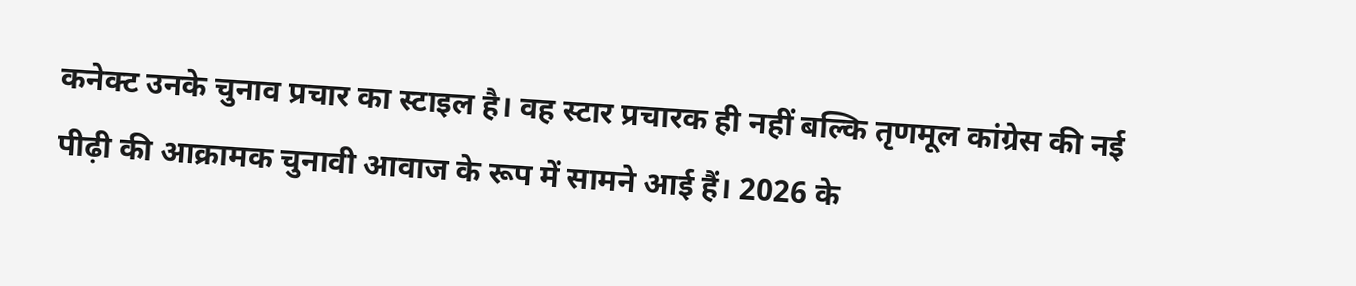कनेक्ट उनके चुनाव प्रचार का स्टाइल है। वह स्टार प्रचारक ही नहीं बल्कि तृणमूल कांग्रेस की नई पीढ़ी की आक्रामक चुनावी आवाज के रूप में सामने आई हैं। 2026 के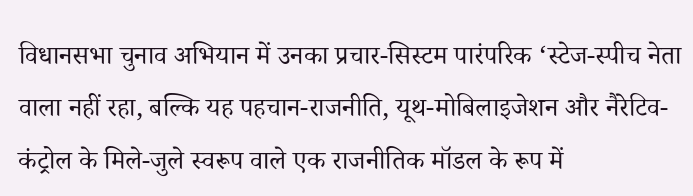विधानसभा चुनाव अभियान में उनका प्रचार-सिस्टम पारंपरिक ‘स्टेज-स्पीच नेता वाला नहीं रहा, बल्कि यह पहचान-राजनीति, यूथ-मोबिलाइजेशन और नैरेटिव-कंट्रोल के मिले-जुले स्वरूप वाले एक राजनीतिक मॉडल के रूप में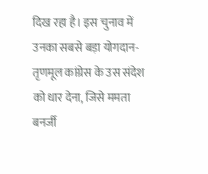दिख रहा है। इस चुनाव में उनका सबसे बड़ा योगदान- तृणमूल कांग्रेस के उस संदेश को धार देना, जिसे ममता बनर्जी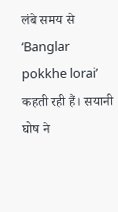लंबे समय से ‘Banglar pokkhe lorai’ कहती रही हैं। सयानी घोष ने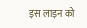इस लाइन को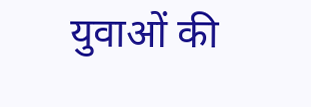युवाओं की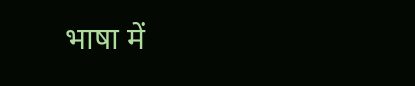भाषा में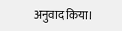अनुवाद किया।